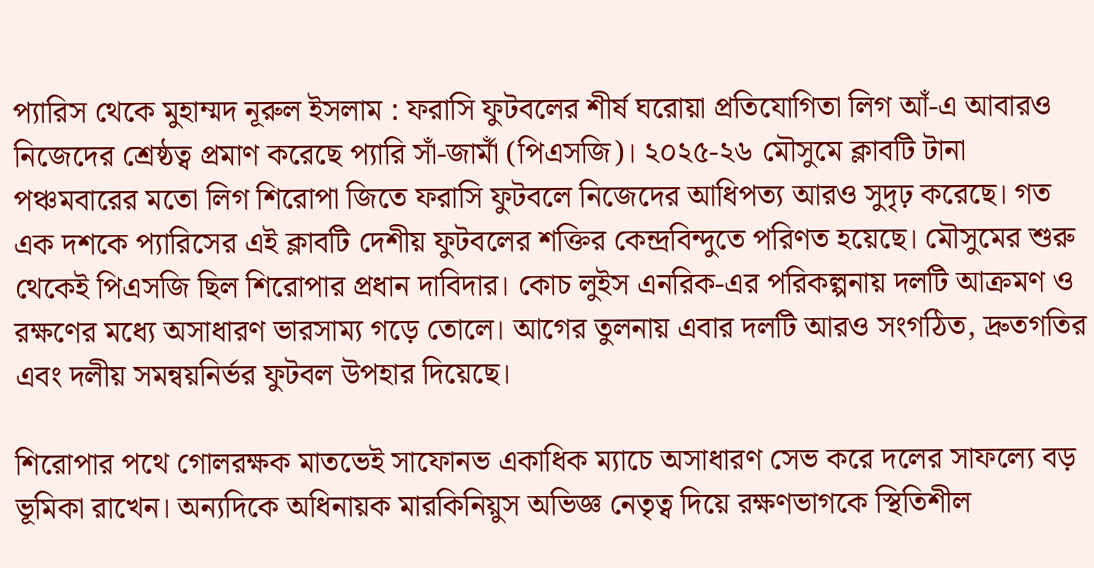প্যারিস থেকে মুহাম্মদ নূরুল ইসলাম : ফরাসি ফুটবলের শীর্ষ ঘরোয়া প্রতিযোগিতা লিগ আঁ-এ আবারও নিজেদের শ্রেষ্ঠত্ব প্রমাণ করেছে প্যারি সাঁ-জার্মাঁ (পিএসজি)। ২০২৫-২৬ মৌসুমে ক্লাবটি টানা পঞ্চমবারের মতো লিগ শিরোপা জিতে ফরাসি ফুটবলে নিজেদের আধিপত্য আরও সুদৃঢ় করেছে। গত এক দশকে প্যারিসের এই ক্লাবটি দেশীয় ফুটবলের শক্তির কেন্দ্রবিন্দুতে পরিণত হয়েছে। মৌসুমের শুরু থেকেই পিএসজি ছিল শিরোপার প্রধান দাবিদার। কোচ লুইস এনরিক-এর পরিকল্পনায় দলটি আক্রমণ ও রক্ষণের মধ্যে অসাধারণ ভারসাম্য গড়ে তোলে। আগের তুলনায় এবার দলটি আরও সংগঠিত, দ্রুতগতির এবং দলীয় সমন্বয়নির্ভর ফুটবল উপহার দিয়েছে।

শিরোপার পথে গোলরক্ষক মাতভেই সাফোনভ একাধিক ম্যাচে অসাধারণ সেভ করে দলের সাফল্যে বড় ভূমিকা রাখেন। অন্যদিকে অধিনায়ক মারকিনিয়ুস অভিজ্ঞ নেতৃত্ব দিয়ে রক্ষণভাগকে স্থিতিশীল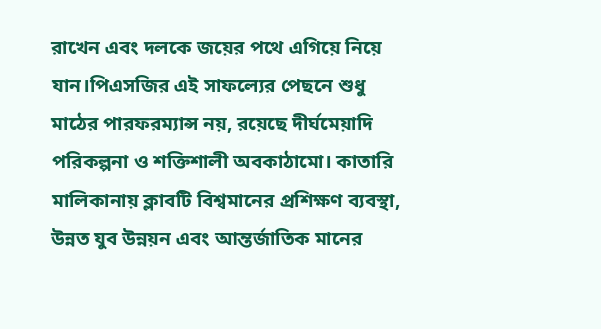রাখেন এবং দলকে জয়ের পথে এগিয়ে নিয়ে যান।পিএসজির এই সাফল্যের পেছনে শুধু মাঠের পারফরম্যান্স নয়, রয়েছে দীর্ঘমেয়াদি পরিকল্পনা ও শক্তিশালী অবকাঠামো। কাতারি মালিকানায় ক্লাবটি বিশ্বমানের প্রশিক্ষণ ব্যবস্থা, উন্নত যুব উন্নয়ন এবং আন্তর্জাতিক মানের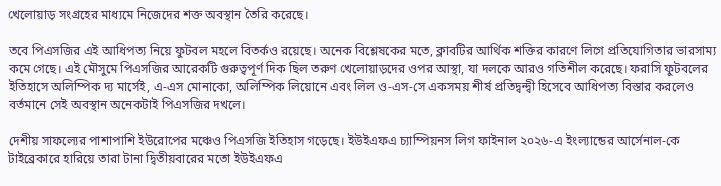খেলোয়াড় সংগ্রহের মাধ্যমে নিজেদের শক্ত অবস্থান তৈরি করেছে।

তবে পিএসজির এই আধিপত্য নিয়ে ফুটবল মহলে বিতর্কও রয়েছে। অনেক বিশ্লেষকের মতে, ক্লাবটির আর্থিক শক্তির কারণে লিগে প্রতিযোগিতার ভারসাম্য কমে গেছে। এই মৌসুমে পিএসজির আরেকটি গুরুত্বপূর্ণ দিক ছিল তরুণ খেলোয়াড়দের ওপর আস্থা, যা দলকে আরও গতিশীল করেছে। ফরাসি ফুটবলের ইতিহাসে অলিম্পিক দ্য মার্সেই, এ-এস মোনাকো, অলিম্পিক লিয়োনে এবং লিল ও-এস-সে একসময় শীর্ষ প্রতিদ্বন্দ্বী হিসেবে আধিপত্য বিস্তার করলেও বর্তমানে সেই অবস্থান অনেকটাই পিএসজির দখলে।

দেশীয় সাফল্যের পাশাপাশি ইউরোপের মঞ্চেও পিএসজি ইতিহাস গড়েছে। ইউইএফএ চ্যাম্পিয়নস লিগ ফাইনাল ২০২৬-এ ইংল্যান্ডের আর্সেনাল-কে টাইব্রেকারে হারিয়ে তারা টানা দ্বিতীয়বারের মতো ইউইএফএ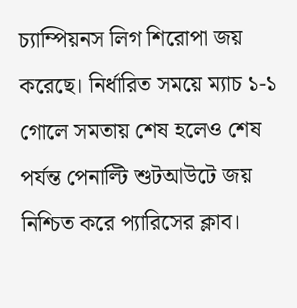চ্যাম্পিয়নস লিগ শিরোপা জয় করেছে। নির্ধারিত সময়ে ম্যাচ ১-১ গোলে সমতায় শেষ হলেও শেষ পর্যন্ত পেনাল্টি শুটআউটে জয় নিশ্চিত করে প্যারিসের ক্লাব।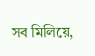সব মিলিয়ে,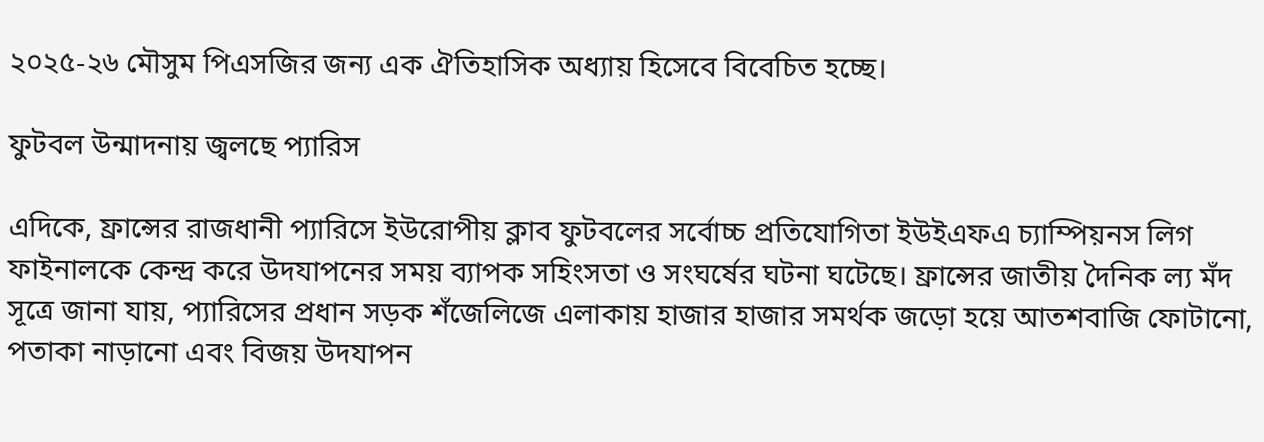২০২৫-২৬ মৌসুম পিএসজির জন্য এক ঐতিহাসিক অধ্যায় হিসেবে বিবেচিত হচ্ছে।

ফুটবল উন্মাদনায় জ্বলছে প্যারিস

এদিকে, ফ্রান্সের রাজধানী প্যারিসে ইউরোপীয় ক্লাব ফুটবলের সর্বোচ্চ প্রতিযোগিতা ইউইএফএ চ্যাম্পিয়নস লিগ ফাইনালকে কেন্দ্র করে উদযাপনের সময় ব্যাপক সহিংসতা ও সংঘর্ষের ঘটনা ঘটেছে। ফ্রান্সের জাতীয় দৈনিক ল্য মঁদ সূত্রে জানা যায়, প্যারিসের প্রধান সড়ক শঁজেলিজে এলাকায় হাজার হাজার সমর্থক জড়ো হয়ে আতশবাজি ফোটানো, পতাকা নাড়ানো এবং বিজয় উদযাপন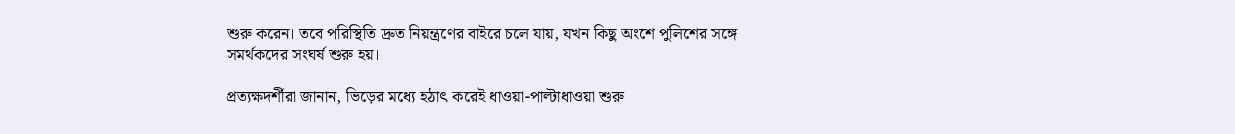শুরু করেন। তবে পরিস্থিতি দ্রুত নিয়ন্ত্রণের বাইরে চলে যায়, যখন কিছু অংশে পুলিশের সঙ্গে সমর্থকদের সংঘর্ষ শুরু হয়।

প্রত্যক্ষদর্শীরা জানান, ভিড়ের মধ্যে হঠাৎ করেই ধাওয়া-পাল্টাধাওয়া শুরু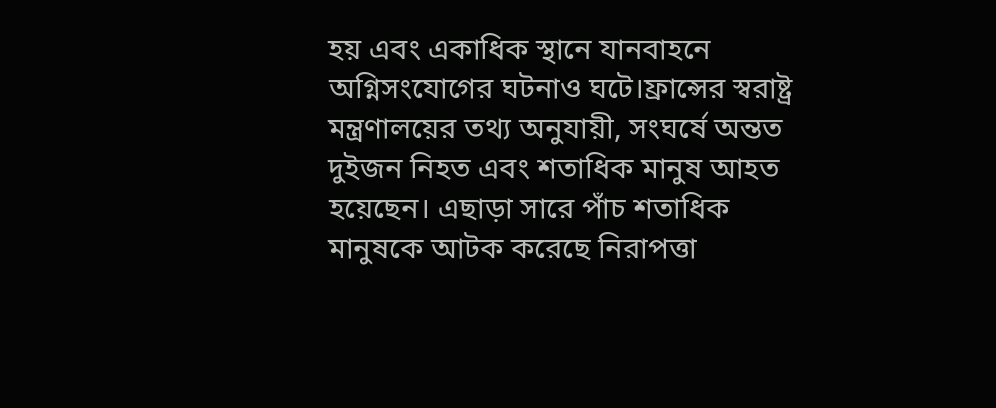হয় এবং একাধিক স্থানে যানবাহনে অগ্নিসংযোগের ঘটনাও ঘটে।ফ্রান্সের স্বরাষ্ট্র মন্ত্রণালয়ের তথ্য অনুযায়ী, সংঘর্ষে অন্তত দুইজন নিহত এবং শতাধিক মানুষ আহত হয়েছেন। এছাড়া সারে পাঁচ শতাধিক মানুষকে আটক করেছে নিরাপত্তা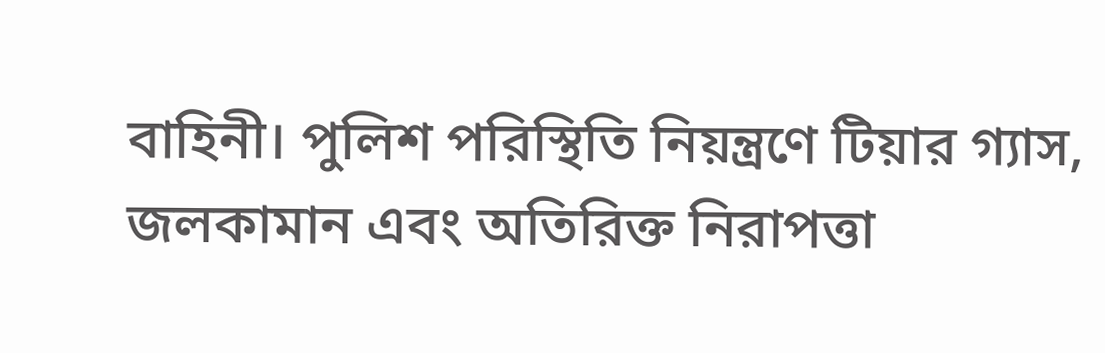বাহিনী। পুলিশ পরিস্থিতি নিয়ন্ত্রণে টিয়ার গ্যাস, জলকামান এবং অতিরিক্ত নিরাপত্তা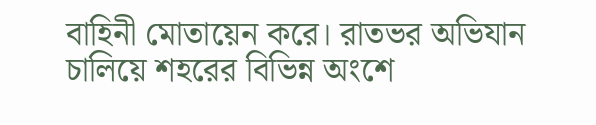বাহিনী মোতায়েন করে। রাতভর অভিযান চালিয়ে শহরের বিভিন্ন অংশে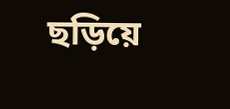ছড়িয়ে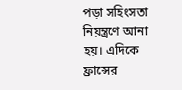পড়া সহিংসতা নিয়ন্ত্রণে আনা হয়। এদিকে ফ্রান্সের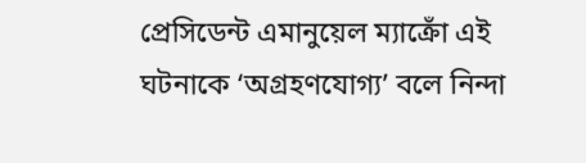প্রেসিডেন্ট এমানুয়েল ম্যাক্রোঁ এই ঘটনাকে ‘অগ্রহণযোগ্য’ বলে নিন্দা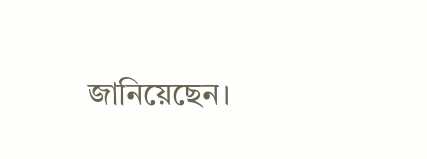জানিয়েছেন।